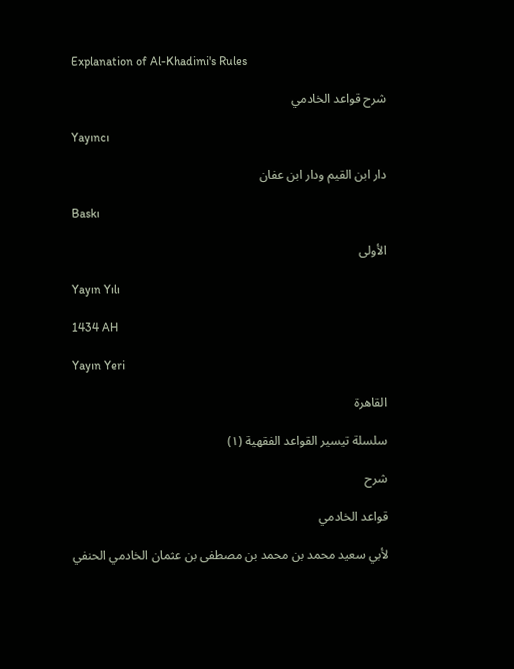Explanation of Al-Khadimi's Rules

شرح قواعد الخادمي

Yayıncı

دار ابن القيم ودار ابن عفان

Baskı

الأولى

Yayın Yılı

1434 AH

Yayın Yeri

القاهرة

سلسلة تيسير القواعد الفقهية (١)

شرح

قواعد الخادمي

لأبي سعيد محمد بن محمد بن مصطفى بن عثمان الخادمي الحنفي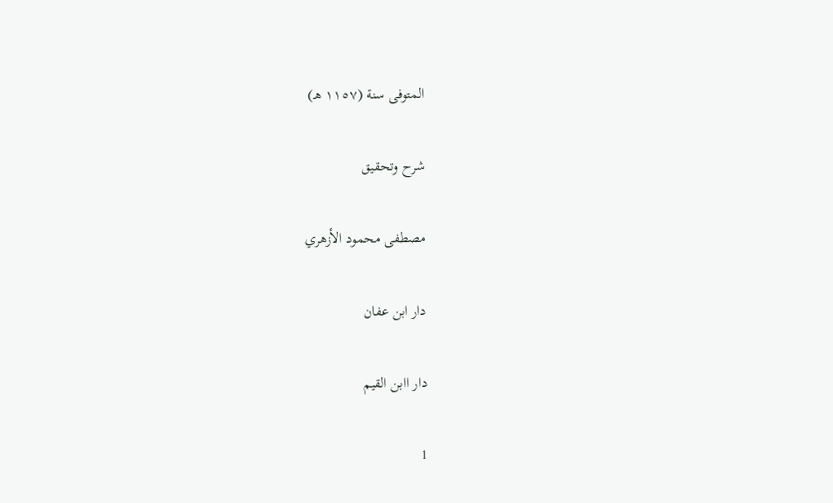المتوفى سنة (١١٥٧ هـ)

شرح وتحقيق

مصطفى محمود الأزهري

دار ابن عفان

دار اابن القيم

1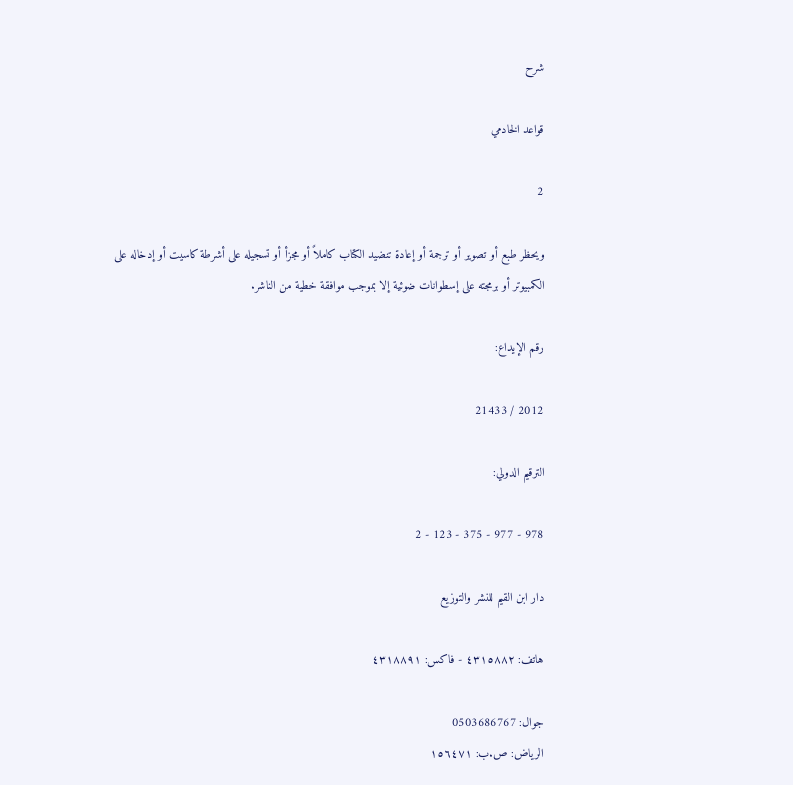شرح

قواعد الخادمي

2

ويحظر طبع أو تصوير أو ترجمة أو إعادة تنضيد الكتاب كاملاً أو مجزأ أو تسجيله على أشرطة كاسيت أو إدخاله على الكمبيوتر أو برمجته على إسطوانات ضوئية إلا بموجب موافقة خطية من الناشر.

رقم الإيداع:

2012 / 21433

الترقيم الدولي:

978 - 977 - 375 - 123 - 2

دار ابن القيم للنشر والتوزيع

هاتف: ٤٣١٥٨٨٢ - فاكس: ٤٣١٨٨٩١

جوال: 0503686767
الرياض: ص.ب: ١٥٦٤٧١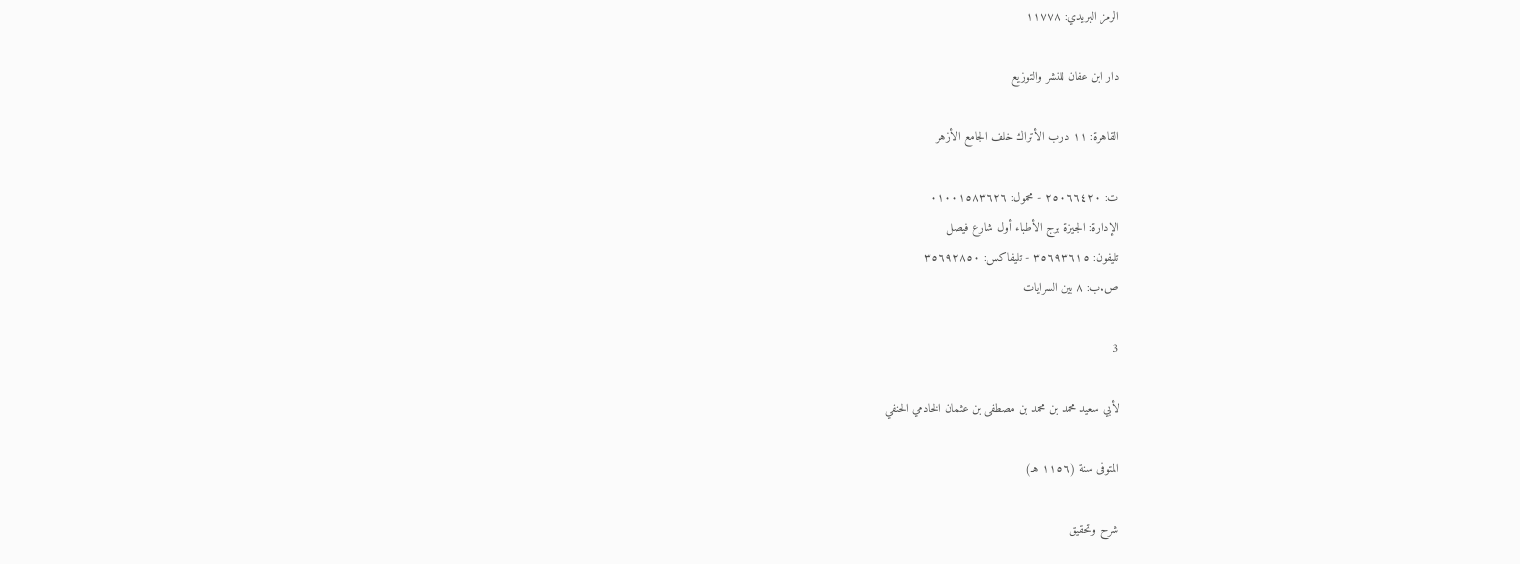الرمز البريدي: ١١٧٧٨

دار ابن عفان للنشر والتوزيع

القاهرة: ١١ درب الأتراك خلف الجامع الأزهر

ت: ٢٥٠٦٦٤٢٠ - محمول: ٠١٠٠١٥٨٣٦٢٦
الإدارة: الجيزة برج الأطباء أول شارع فيصل
تليفون: ٣٥٦٩٣٦١٥ - تليفاكس: ٣٥٦٩٢٨٥٠
ص.ب: ٨ بين السرايات

3

لأبي سعيد محمد بن محمد بن مصطفى بن عثمان الخادمي الحنفي

المتوفى سنة (١١٥٦ هـ)

شرح وتحقيق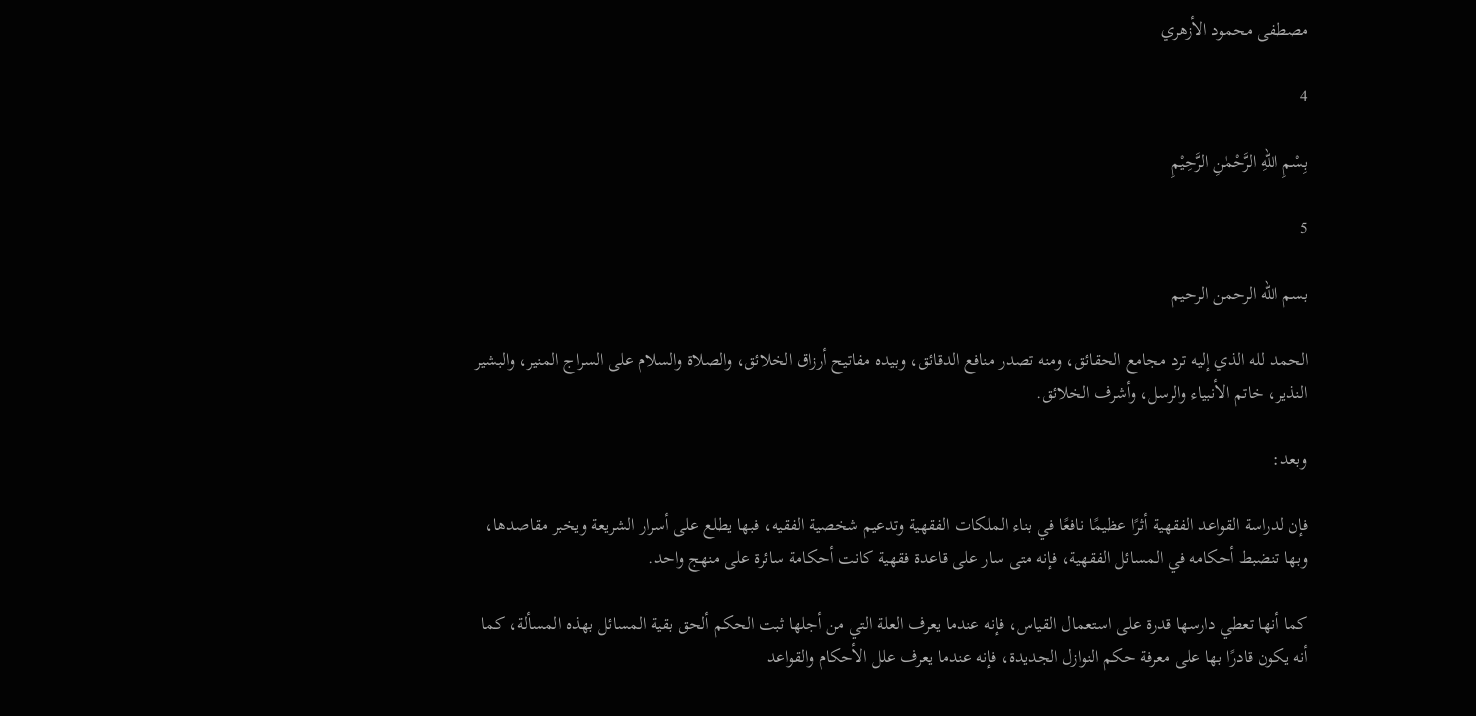مصطفى محمود الأزهري

4

بِسْمِ اللهِ الرَّحْمٰنِ الرَّحِيْمِ

5

بسم الله الرحمن الرحيم

الحمد لله الذي إليه ترد مجامع الحقائق، ومنه تصدر منافع الدقائق، وبيده مفاتيح أرزاق الخلائق، والصلاة والسلام على السراج المنير، والبشير النذير، خاتم الأنبياء والرسل، وأشرف الخلائق.

وبعد:

فإن لدراسة القواعد الفقهية أثرًا عظيمًا نافعًا في بناء الملكات الفقهية وتدعيم شخصية الفقيه، فبها يطلع على أسرار الشريعة ويخبر مقاصدها، وبها تنضبط أحكامه في المسائل الفقهية، فإنه متى سار على قاعدة فقهية کانت أحکامة سائرة على منهج واحد.

كما أنها تعطي دارسها قدرة على استعمال القیاس، فإنه عندما يعرف العلة التي من أجلها ثبت الحكم ألحق بقية المسائل بهذه المسألة، كما أنه يكون قادرًا بها على معرفة حكم النوازل الجديدة، فإنه عندما يعرف علل الأحكام والقواعد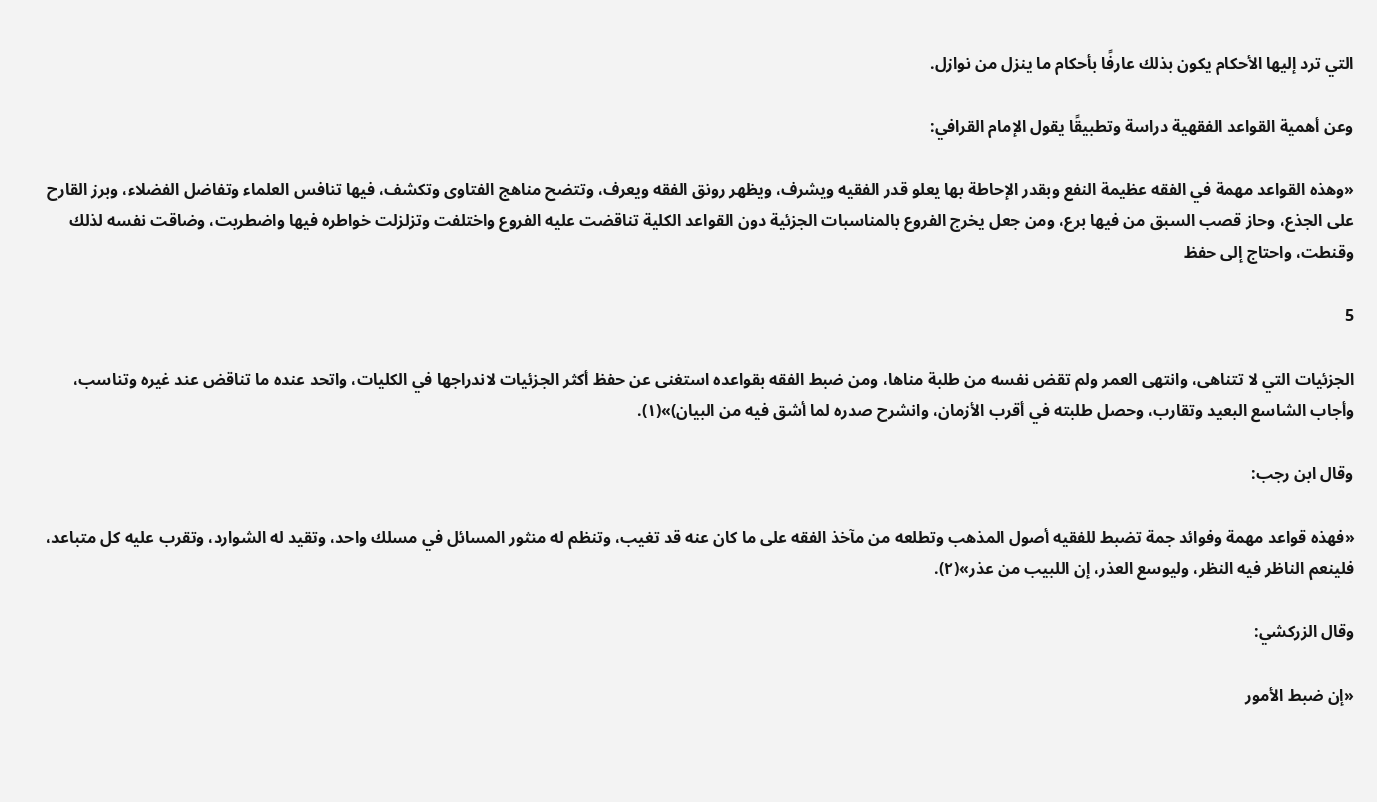التي ترد إليها الأحكام يكون بذلك عارفًا بأحكام ما ينزل من نوازل.

وعن أهمية القواعد الفقهية دراسة وتطبيقًا يقول الإمام القرافي:

«وهذه القواعد مهمة في الفقه عظيمة النفع وبقدر الإحاطة بها يعلو قدر الفقيه ويشرف، ويظهر رونق الفقه ويعرف، وتتضح مناهج الفتاوى وتكشف، فيها تنافس العلماء وتفاضل الفضلاء، وبرز القارح على الجذع، وحاز قصب السبق من فيها برع، ومن جعل يخرج الفروع بالمناسبات الجزئية دون القواعد الكلية تناقضت عليه الفروع واختلفت وتزلزلت خواطره فيها واضطربت، وضاقت نفسه لذلك وقنطت، واحتاج إلى حفظ

5

الجزئيات التي لا تتناهى، وانتهى العمر ولم تقض نفسه من طلبة مناها، ومن ضبط الفقه بقواعده استغنى عن حفظ أكثر الجزئيات لاندراجها في الكليات، واتحد عنده ما تناقض عند غيره وتناسب، وأجاب الشاسع البعيد وتقارب، وحصل طلبته في أقرب الأزمان، وانشرح صدره لما أشق فيه من البيان)»(١).

وقال ابن رجب:

«فهذه قواعد مهمة وفوائد جمة تضبط للفقيه أصول المذهب وتطلعه من مآخذ الفقه على ما كان عنه قد تغيب، وتنظم له منثور المسائل في مسلك واحد، وتقيد له الشوارد، وتقرب عليه كل متباعد، فلينعم الناظر فيه النظر، وليوسع العذر، إن اللبيب من عذر»(٢).

وقال الزركشي:

«إن ضبط الأمور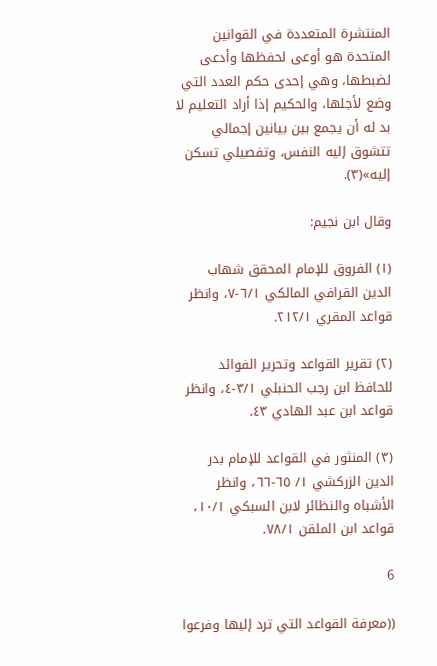المنتشرة المتعددة في القوانين المتحدة هو أوعى لحفظها وأدعى لضبطها، وهي إحدى حكم العدد التي وضع لأجلها، والحكيم إذا أراد التعليم لا بد له أن يجمع بين بيانين إجمالي تتشوق إليه النفس، وتفصيلي تسكن إليه»(٣).

وقال ابن نجيم:

(١) الفروق للإمام المحقق شهاب الدين القرافي المالكي ٦/١-٧، وانظر قواعد المقري ٢١٢/١.

(٢) تقرير القواعد وتحرير الفوائد للحافظ ابن رجب الحنبلي ٣/١-٤، وانظر قواعد ابن عبد الهادي ٤٣.

(٣) المنثور في القواعد للإمام بدر الدين الزركشي ١/ ٦٥-٦٦، وانظر الأشباه والنظائر لابن السبكي ١٠/١، قواعد ابن الملقن ٧٨/١.

6

((معرفة القواعد التي ترد إليها وفرعوا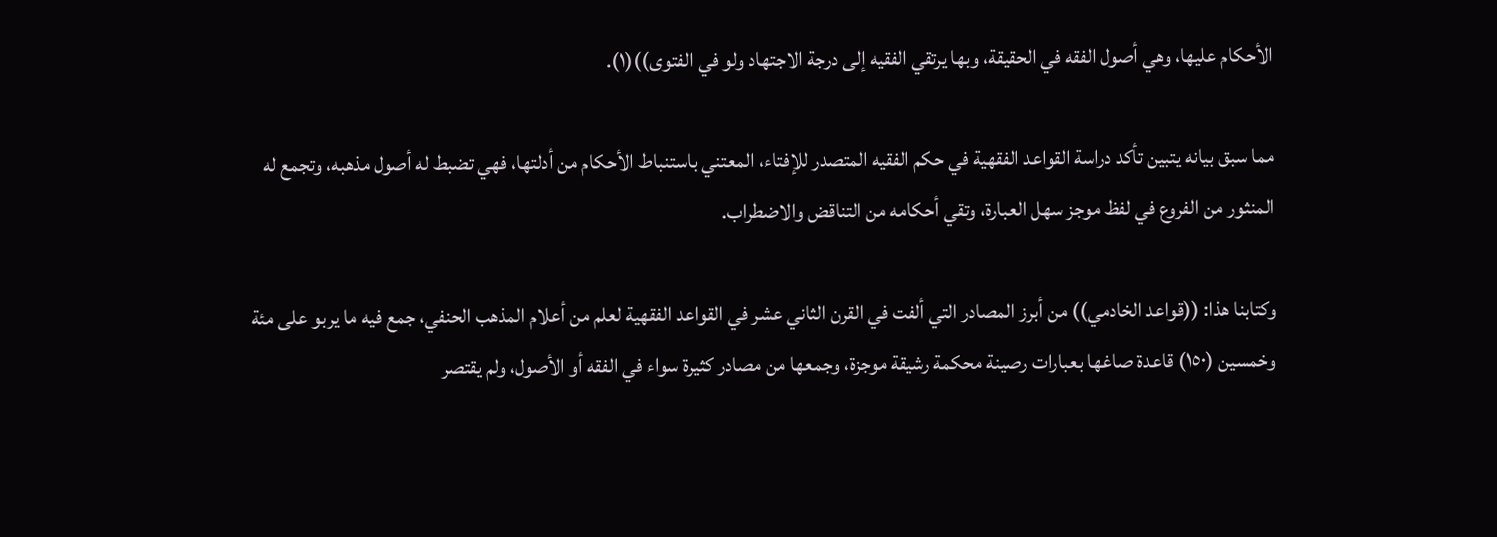الأحكام عليها، وهي أصول الفقه في الحقيقة، وبها يرتقي الفقيه إلى درجة الاجتهاد ولو في الفتوى))(١).

مما سبق بيانه يتبين تأكد دراسة القواعد الفقهية في حكم الفقيه المتصدر للإفتاء، المعتني باستنباط الأحكام من أدلتها، فهي تضبط له أصول مذهبه، وتجمع له المنثور من الفروع في لفظ موجز سهل العبارة، وتقي أحكامه من التناقض والاضطراب.

وكتابنا هذا: ((قواعد الخادمي)) من أبرز المصادر التي ألفت في القرن الثاني عشر في القواعد الفقهية لعلم من أعلام المذهب الحنفي، جمع فيه ما يربو على مئة وخمسين (١٥٠) قاعدة صاغها بعبارات رصينة محكمة رشيقة موجزة، وجمعها من مصادر كثيرة سواء في الفقه أو الأصول، ولم يقتصر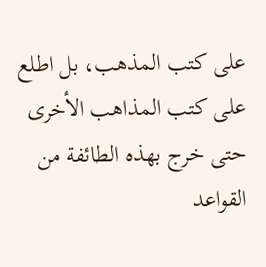على كتب المذهب، بل اطلع على كتب المذاهب الأخرى حتى خرج بهذه الطائفة من القواعد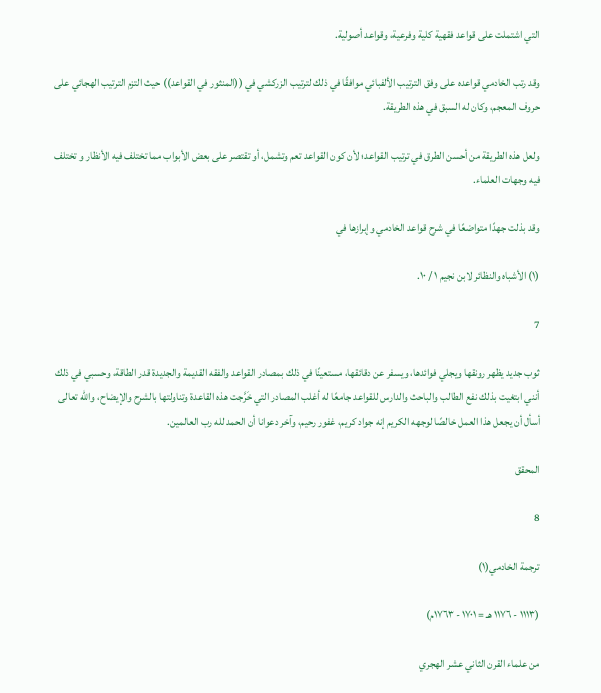التي اشتملت على قواعد فقهية كلية وفرعية، وقواعد أصولية.

وقد رتب الخادمي قواعده على وفق الترتيب الألفبائي موافقًا في ذلك لترتيب الزركشي في ((المنثور في القواعد)) حيث التزم الترتيب الهجائي على حروف المعجم، وكان له السبق في هذه الطريقة.

ولعل هذه الطريقة من أحسن الطرق في ترتيب القواعد؛ لأن كون القواعد تعم وتشمل، أو تقتصر على بعض الأبواب مما تختلف فيه الأنظار و تختلف فيه وجهات العلماء.

وقد بذلت جهدًا متواضعًا في شرح قواعد الخادمي وإبرازها في

(١) الأشباه والنظائر لابن نجيم ١ / ١٠.

7

ثوب جديد يظهر رونقها ويجلي فوائدها، ويسفر عن دقائقها، مستعينًا في ذلك بمصادر القواعد والفقه القديمة والجديدة قدر الطاقة، وحسبي في ذلك أنني ابتغيت بذلك نفع الطالب والباحث والدارس للقواعد جامعًا له أغلب المصادر التي خَرَّجت هذه القاعدة وتناولتها بالشرح والإيضاح، والله تعالى أسأل أن يجعل هذا العمل خالصًا لوجهه الكريم إنه جواد كريم، غفور رحيم، وآخر دعوانا أن الحمد لله رب العالمين.

المحقق

8

ترجمة الخادمي(١)

(١١١٣ - ١١٧٦ هـ = ١٧٠١ - ١٧٦٣م)

من علماء القرن الثاني عشر الهجري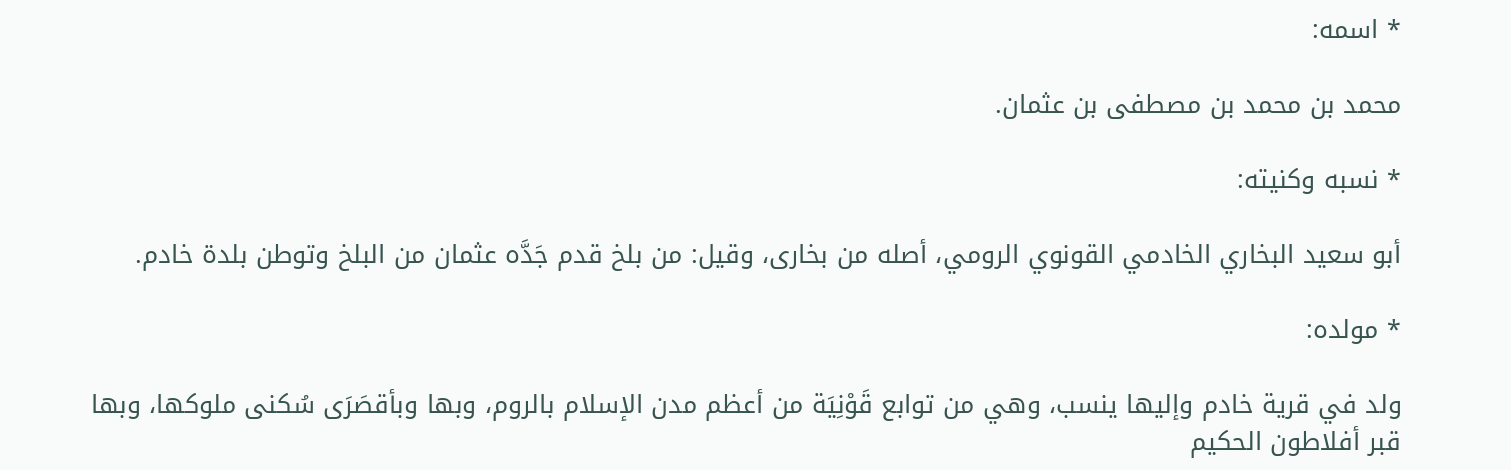* اسمه:

محمد بن محمد بن مصطفى بن عثمان.

* نسبه وكنيته:

أبو سعيد البخاري الخادمي القونوي الرومي، أصله من بخارى، وقيل: من بلخ قدم جَدَّه عثمان من البلخ وتوطن بلدة خادم.

* مولده:

ولد في قرية خادم وإليها ينسب، وهي من توابع قَوْنِيَة من أعظم مدن الإسلام بالروم، وبها وبأقصَرَى سُكنى ملوكها، وبها قبر أفلاطون الحكيم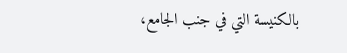بالكنيسة التي في جنب الجامع،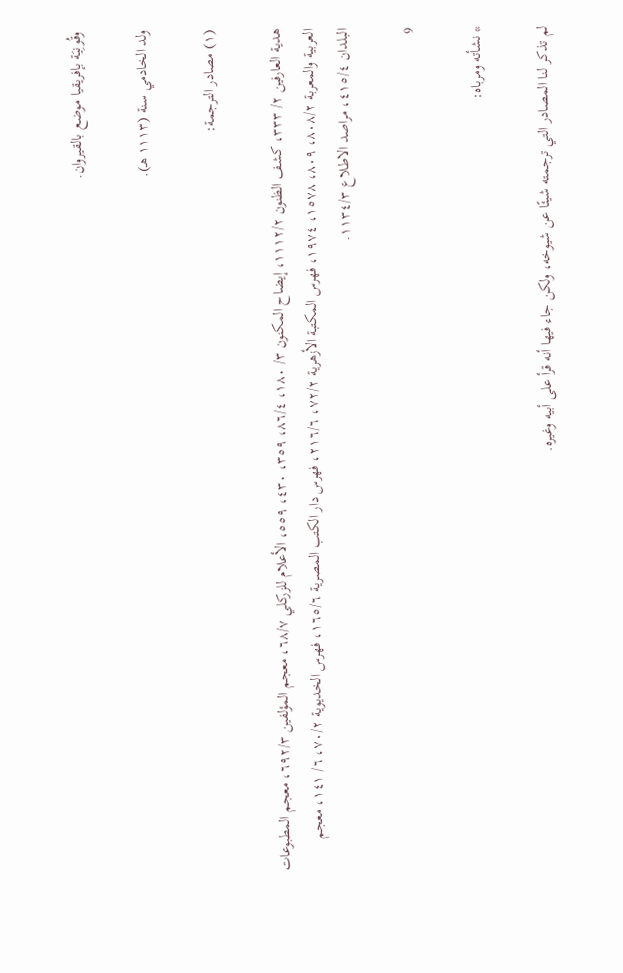وقُونِيَة بإفريقيا موضع بالقيروان.

ولد الخادمي سنة (١١١٣ هـ).

(١) مصادر الترجمة:

هدية العارفين ٢/ ٣٣٣، كشف الظنون ١١١٢/٢، إيضاح المكنون ٣/ ١٨٠، ٨٦/٤، ٣٥٩، ٤٣٠، ٥٥٩، الأعلام للزركلي ٦٨/٧، معجم المؤلفين ٦٩٢/٣، معجم المطبوعات العربية والمعربة ٨٠٨/٢، ٨٠٩، ١٥٧٨، ١٩٧٤، فهرس المكتبة الأزهرية ٧٢/٢، ٢١٦/٦، فهرس دار الكتب المصرية ١٦٥/٦، فهرس الخديوية ٧٠/٢، ٦/ ١٤١، معجم البلدان ٤١٥/٤، مراصد الاطلاع ١١٣٤/٣.

9

* نشأته ومرباه:

لم تذكر لنا المصادر التي ترجمته شيئًا عن شيوخه، ولكن جاء فيها أنه قرأ على أبيه وغيره.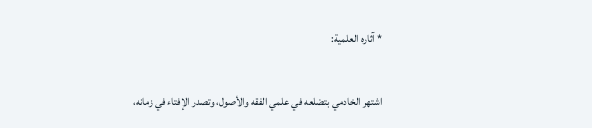* آثاره العلمية:

اشتهر الخادمي بتضلعه في علمي الفقه والأصول، وتصدر الإفتاء في زمانه،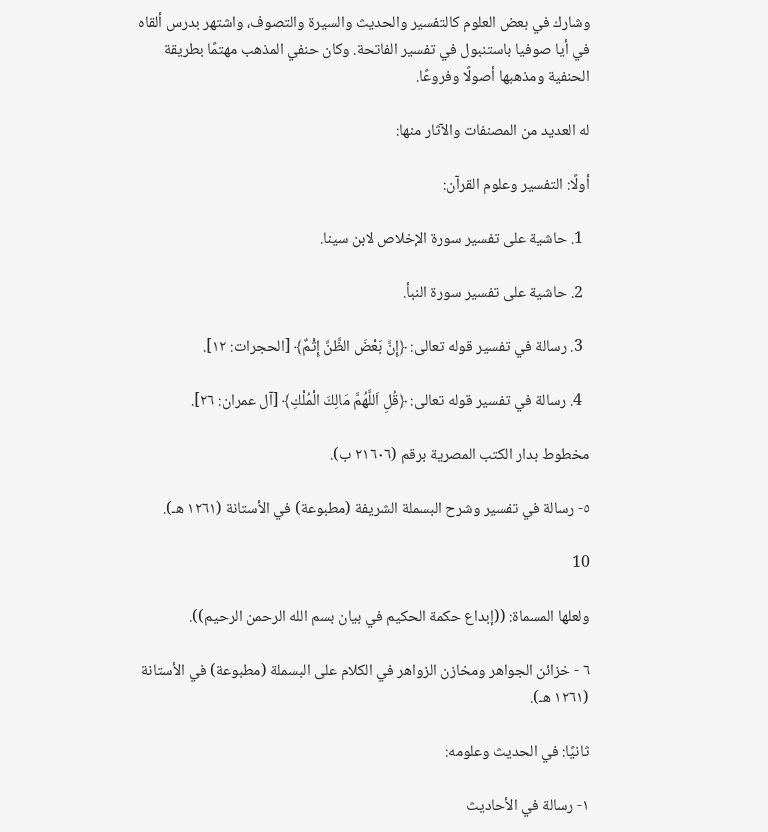وشارك في بعض العلوم كالتفسير والحديث والسيرة والتصوف، واشتهر بدرس ألقاه في أيا صوفيا باستنبول في تفسير الفاتحة. وكان حنفي المذهب مهتمًا بطريقة الحنفية ومذهبها أصولًا وفروعًا.

له العديد من المصنفات والآثار منها:

أولًا: التفسير وعلوم القرآن:

  1. حاشية على تفسير سورة الإخلاص لابن سينا.

  2. حاشية على تفسير سورة النبأ.

  3. رسالة في تفسير قوله تعالى: ﴿إِنَّ بَعْضَ الظَّنِّ إِثْمٌ﴾ [الحجرات: ١٢].

  4. رسالة في تفسير قوله تعالى: ﴿قُلِ اَللَّهُمَّ مَالِكَ الْمُلْكِ﴾ [آل عمران: ٢٦].

مخطوط بدار الكتب المصرية برقم (٢١٦٠٦ ب).

٥- رسالة في تفسير وشرح البسملة الشريفة (مطبوعة) في الأستانة (١٢٦١ هـ).

10

ولعلها المسماة: ((إبداع حكمة الحكيم في بيان بسم الله الرحمن الرحيم)).

٦ - خزائن الجواهر ومخازن الزواهر في الكلام على البسملة (مطبوعة) في الأستانة (١٢٦١ هـ).

ثانيًا: في الحديث وعلومه:

١- رسالة في الأحاديث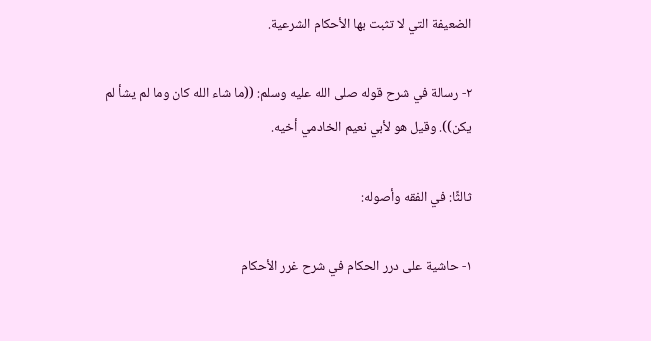الضعيفة التي لا تثبت بها الأحكام الشرعية.

٢- رسالة في شرح قوله صلى الله عليه وسلم: ((ما شاء الله كان وما لم يشأ لم يكن)). وقيل هو لأبي نعيم الخادمي أخيه.

ثالثًا: في الفقه وأصوله:

١- حاشية على درر الحكام في شرح غرر الأحكام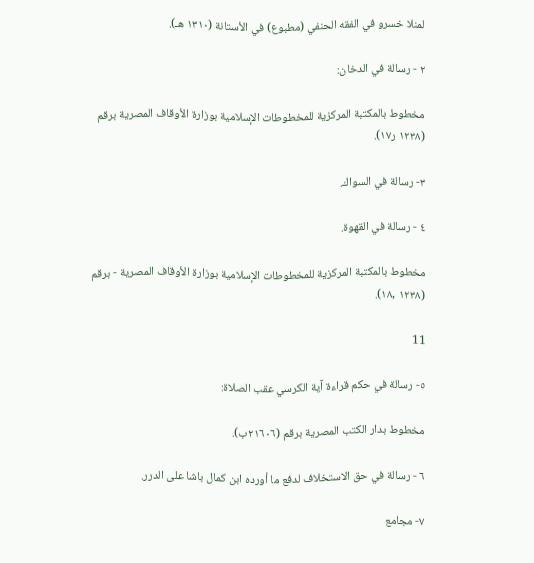لمنلا خسرو في الفقه الحنفي (مطبوع) في الأستانة (١٣١٠ هـ).

٢ - رسالة في الدخان:

مخطوط بالمكتبة المركزية للمخطوطات الإسلامية بوزارة الأوقاف المصرية برقم (١٢٣٨ ر١٧).

٣- رسالة في السواك.

٤ - رسالة في القهوة.

مخطوط بالمكتبة المركزية للمخطوطات الإسلامية بوزارة الأوقاف المصرية - برقم (١٢٣٨ ,١٨).

11

٥- رسالة في حكم قراءة آية الكرسي عقب الصلاة:

مخطوط بدار الكتب المصرية برقم (٢١٦٠٦ب).

٦ - رسالة في حق الاستخلاف لدفع ما أورده ابن كمال باشا على الدرر.

٧- مجامع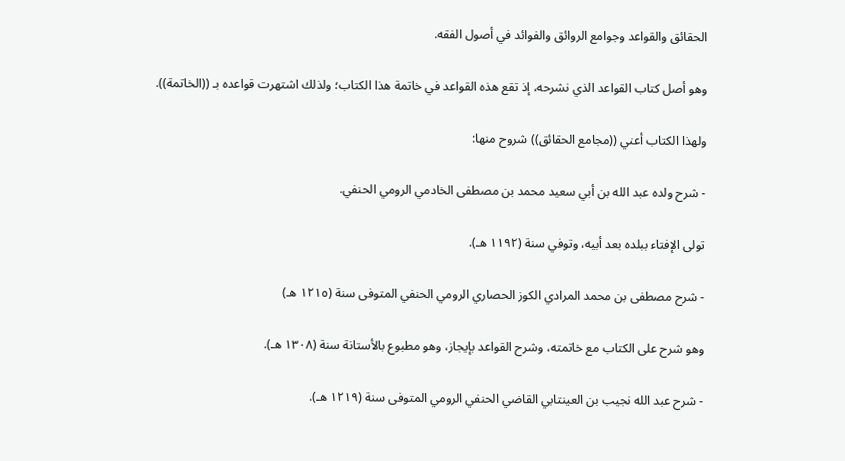الحقائق والقواعد وجوامع الروائق والفوائد في أصول الفقه.

وهو أصل كتاب القواعد الذي نشرحه، إذ تقع هذه القواعد في خاتمة هذا الكتاب؛ ولذلك اشتهرت قواعده بـ ((الخاتمة)).

ولهذا الكتاب أعني ((مجامع الحقائق)) شروح منها:

- شرح ولده عبد الله بن أبي سعيد محمد بن مصطفى الخادمي الرومي الحنفي.

تولى الإفتاء ببلده بعد أبيه، وتوفي سنة (١١٩٢ هـ).

- شرح مصطفى بن محمد المرادي الكوز الحصاري الرومي الحنفي المتوفى سنة (١٢١٥ هـ)

وهو شرح على الكتاب مع خاتمته، وشرح القواعد بإيجاز، وهو مطبوع بالأستانة سنة (١٣٠٨ هـ).

- شرح عبد الله نجيب بن العينتابي القاضي الحنفي الرومي المتوفى سنة (١٢١٩ هـ).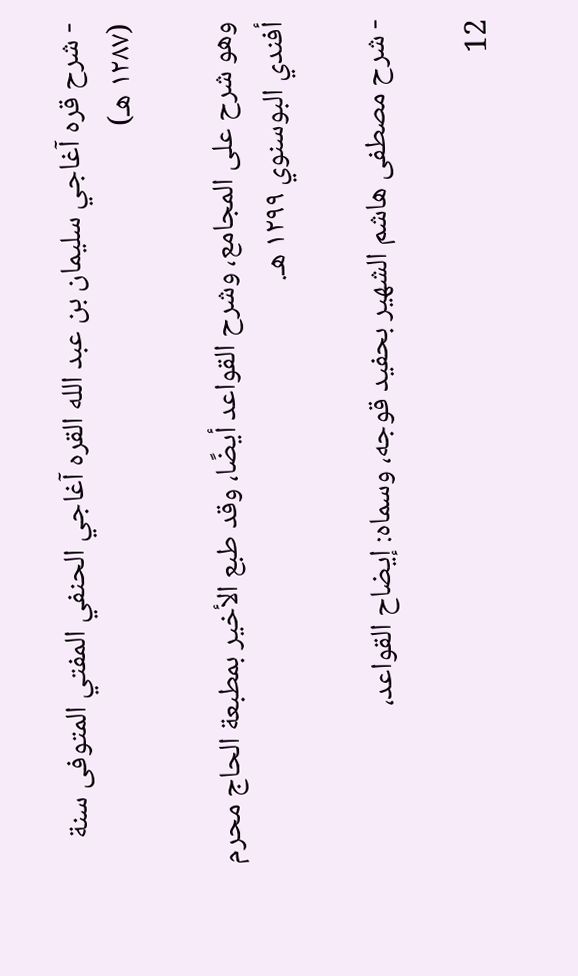- شرح قره آغاجي سليمان بن عبد الله القره آغاجي الحنفي المفتي المتوفى سنة (١٢٨٧ هـ)

وهو شرح على المجامع، وشرح القواعد أيضًا، وقد طبع الأخير بمطبعة الحاج محرم أفندي البوسنوي ١٢٩٩ هـ.

- شرح مصطفى هاشم الشهير بحفيد قوجه، وسماه: إيضاح القواعد،

12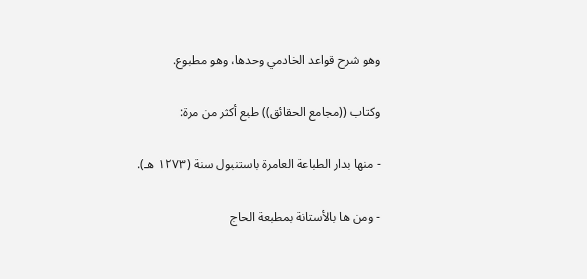وهو شرح قواعد الخادمي وحدها، وهو مطبوع.

وكتاب ((مجامع الحقائق)) طبع أكثر من مرة:

- منها بدار الطباعة العامرة باستنبول سنة (١٢٧٣ هـ).

- ومن ها بالأستانة بمطبعة الحاج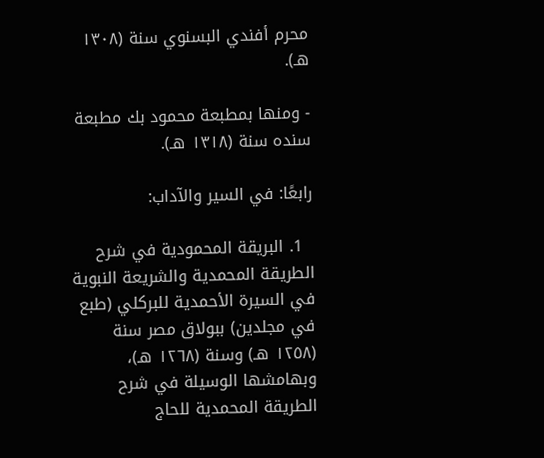محرم أفندي البسنوي سنة (١٣٠٨ هـ).

- ومنها بمطبعة محمود بك مطبعة سنده سنة (١٣١٨ هـ).

رابعًا: في السير والآداب:

  1. البريقة المحمودية في شرح الطريقة المحمدية والشريعة النبوية في السيرة الأحمدية للبركلي (طبع في مجلدين) ببولاق مصر سنة (١٢٥٨ هـ) وسنة (١٢٦٨ هـ)، وبهامشها الوسيلة في شرح الطريقة المحمدية للحاج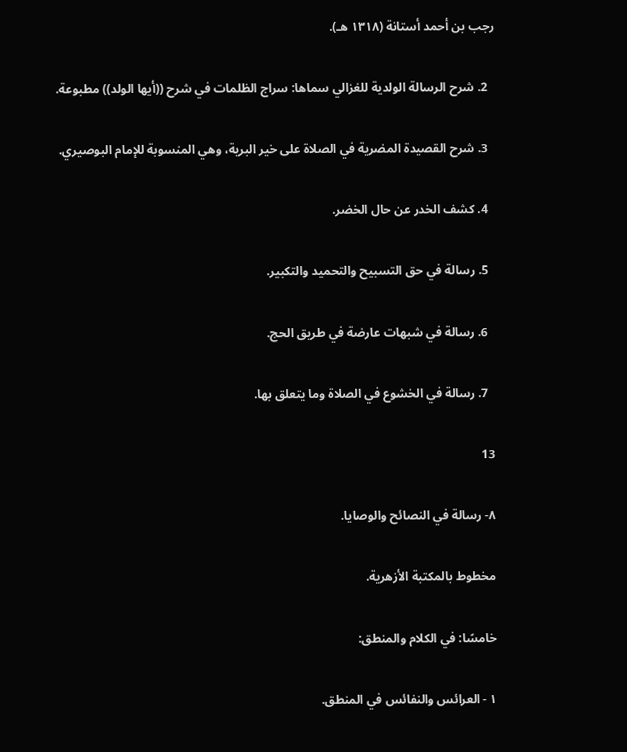رجب بن أحمد أستانة (١٣١٨ هـ).

  2. شرح الرسالة الولدية للغزالي سماها: سراج الظلمات في شرح ((أيها الولد)) مطبوعة.

  3. شرح القصيدة المضرية في الصلاة على خير البرية، وهي المنسوبة للإمام البوصيري.

  4. كشف الخدر عن حال الخضر.

  5. رسالة في حق التسبيح والتحميد والتكبير.

  6. رسالة في شبهات عارضة في طريق الحج.

  7. رسالة في الخشوع في الصلاة وما يتعلق بها.

13

٨- رسالة في النصائح والوصايا.

مخطوط بالمكتبة الأزهرية.

خامسًا: في الكلام والمنطق:

١ - العرائس والنفائس في المنطق.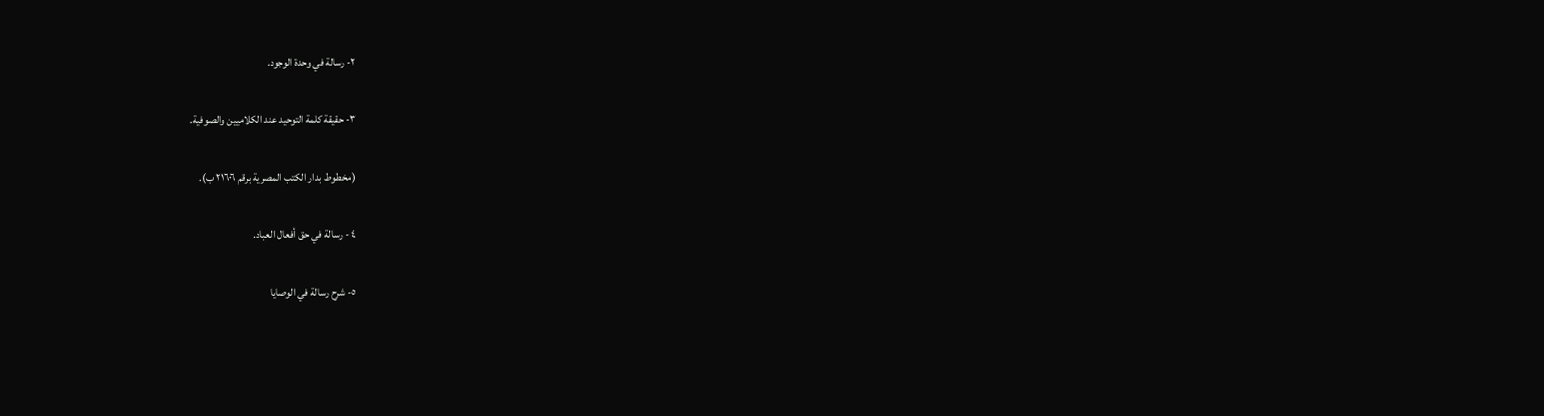٢- رسالة في وحدة الوجود.

٣- حقيقة كلمة التوحيد عند الكلاميين والصوفية.

(مخطوط بدار الكتب المصرية برقم ٢١٦٠٦ ب).

٤ - رسالة في حق أفعال العباد.

٥- شرح رسالة في الوصايا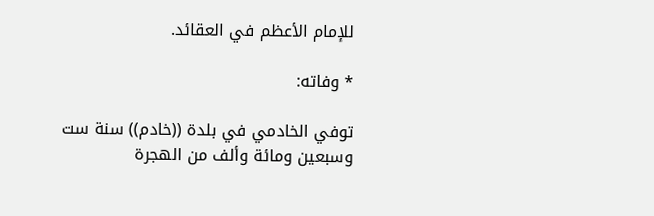للإمام الأعظم في العقائد.

* وفاته:

توفي الخادمي في بلدة ((خادم)) سنة ست وسبعين ومائة وألف من الهجرة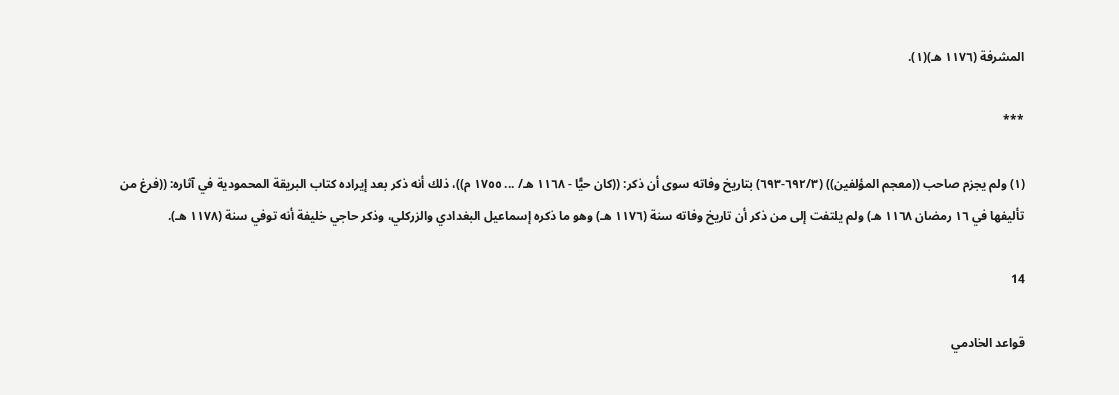المشرفة (١١٧٦ هـ)(١).

***

(١) ولم يجزم صاحب ((معجم المؤلفين)) (٦٩٢/٣-٦٩٣) بتاريخ وفاته سوى أن ذكر: ((كان حيًّا - ١١٦٨ هـ/ ... ١٧٥٥ م))، ذلك أنه ذكر بعد إيراده كتاب البريقة المحمودية في آثاره: ((فرغ من تأليفها في ١٦ رمضان ١١٦٨ هـ) ولم يلتفت إلى من ذكر أن تاريخ وفاته سنة (١١٧٦ هـ) وهو ما ذكره إسماعيل البغدادي والزركلي، وذكر حاجي خليفة أنه توفي سنة (١١٧٨ هـ).

14

قواعد الخادمي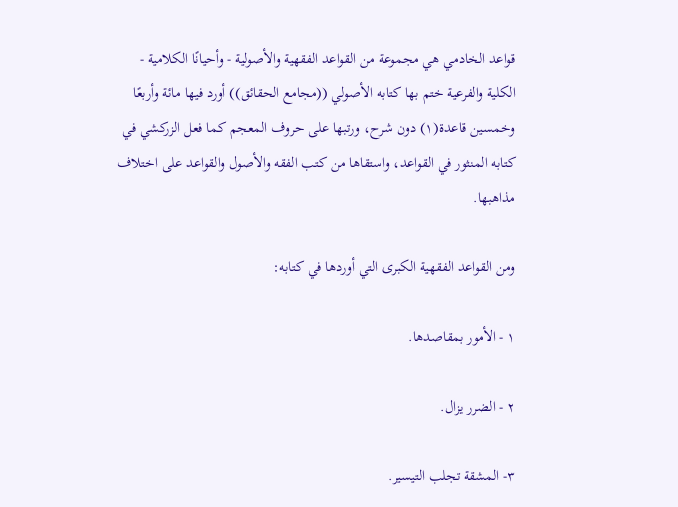قواعد الخادمي هي مجموعة من القواعد الفقهية والأصولية - وأحيانًا الكلامية - الكلية والفرعية ختم بها كتابه الأصولي ((مجامع الحقائق)) أورد فيها مائة وأربعًا وخمسين قاعدة(١) دون شرح، ورتبها على حروف المعجم كما فعل الزركشي في كتابه المنثور في القواعد، واستقاها من كتب الفقه والأصول والقواعد على اختلاف مذاهبها.

ومن القواعد الفقهية الكبرى التي أوردها في كتابه:

١ - الأمور بمقاصدها.

٢ - الضرر يزال.

٣- المشقة تجلب التيسير.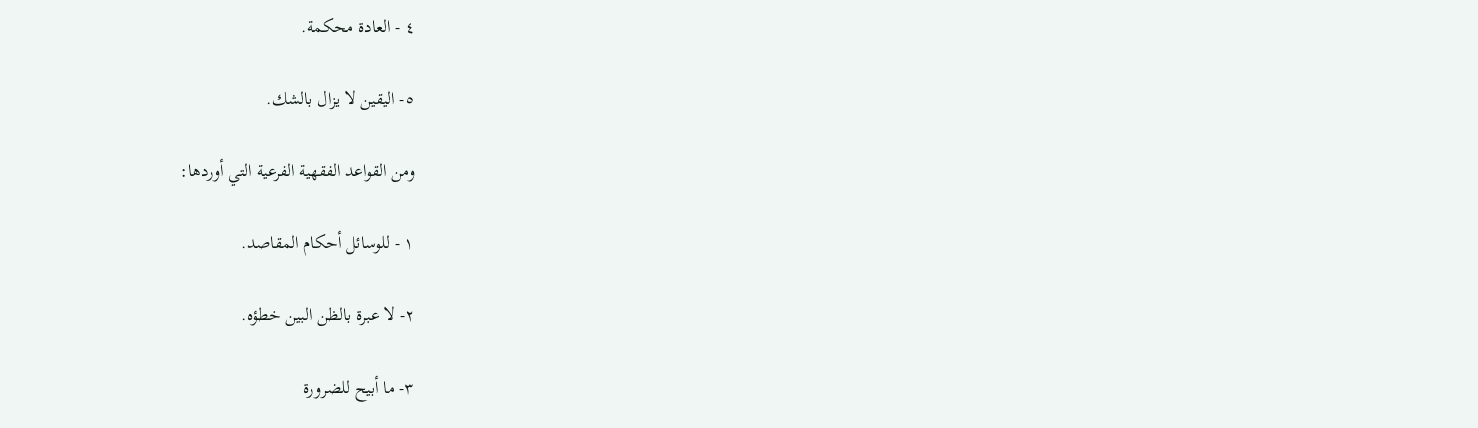٤ - العادة محكمة.

٥- اليقين لا يزال بالشك.

ومن القواعد الفقهية الفرعية التي أوردها:

١ - للوسائل أحكام المقاصد.

٢- لا عبرة بالظن البين خطؤه.

٣- ما أبيح للضرورة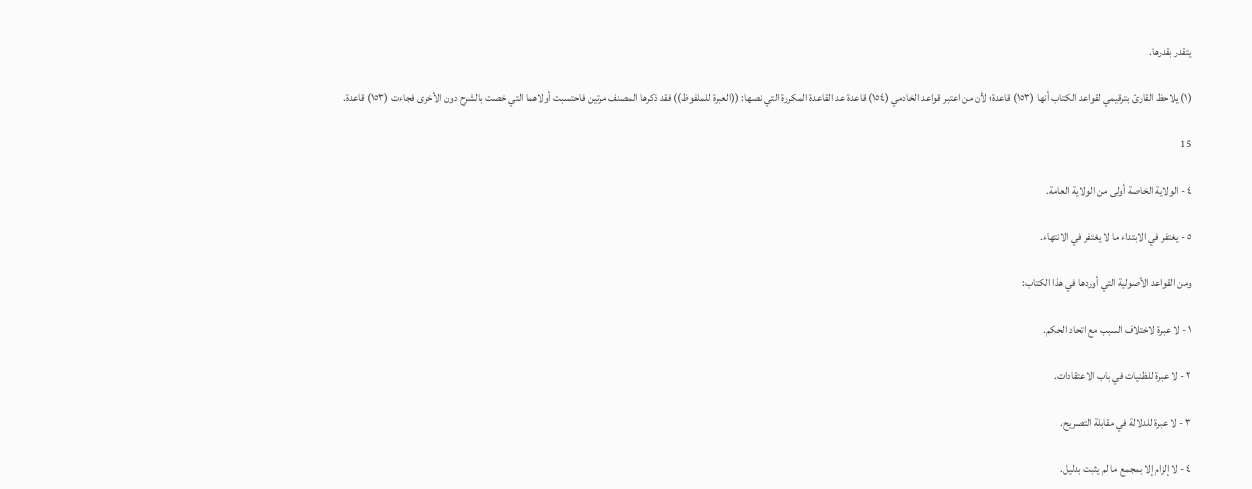يتقدر بقدرها.

(١) يلاحظ القارئ بترقيمي لقواعد الكتاب أنها (١٥٣) قاعدة؛ لأن من اعتبر قواعد الخادمي (١٥٤) قاعدة عد القاعدة المكررة التي نصها: ((العبرة للملفوظ)) فقد ذكرها المصنف مرتين فاحتسبت أولاهما التي خصت بالشرح دون الأخرى فجاءت (١٥٣) قاعدة.

15

٤ - الولاية الخاصة أولى من الولاية العامة.

٥ - يغتفر في الابتداء ما لا يغتفر في الانتهاء.

ومن القواعد الأصولية التي أوردها في هذا الكتاب:

١ - لا عبرة لاختلاف السبب مع اتحاد الحكم.

٢ - لا عبرة للظنيات في باب الاعتقادات.

٣ - لا عبرة للدلالة في مقابلة التصريح.

٤ - لا إلزام إلا بمجمع ما لم يثبت بدليل.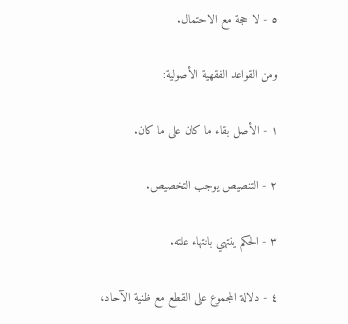٥ - لا حجة مع الاحتمال.

ومن القواعد الفقهية الأصولية:

١ - الأصل بقاء ما كان على ما كان.

٢ - التنصيص يوجب التخصيص.

٣ - الحكم ينتهي بانتهاء علته.

٤ - دلالة المجموع على القطع مع ظنية الآحاد،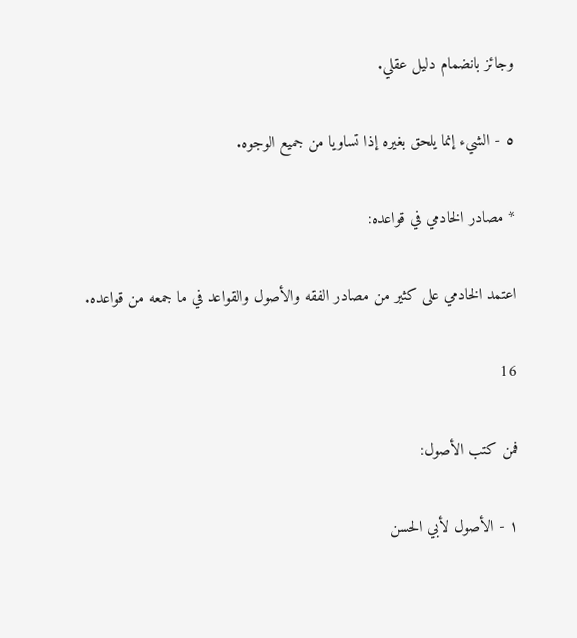وجائز بانضمام دليل عقلي.

٥ - الشيء إنما يلحق بغيره إذا تساويا من جميع الوجوه.

* مصادر الخادمي في قواعده:

اعتمد الخادمي على كثير من مصادر الفقه والأصول والقواعد في ما جمعه من قواعده.

16

فمن كتب الأصول:

١ - الأصول لأبي الحسن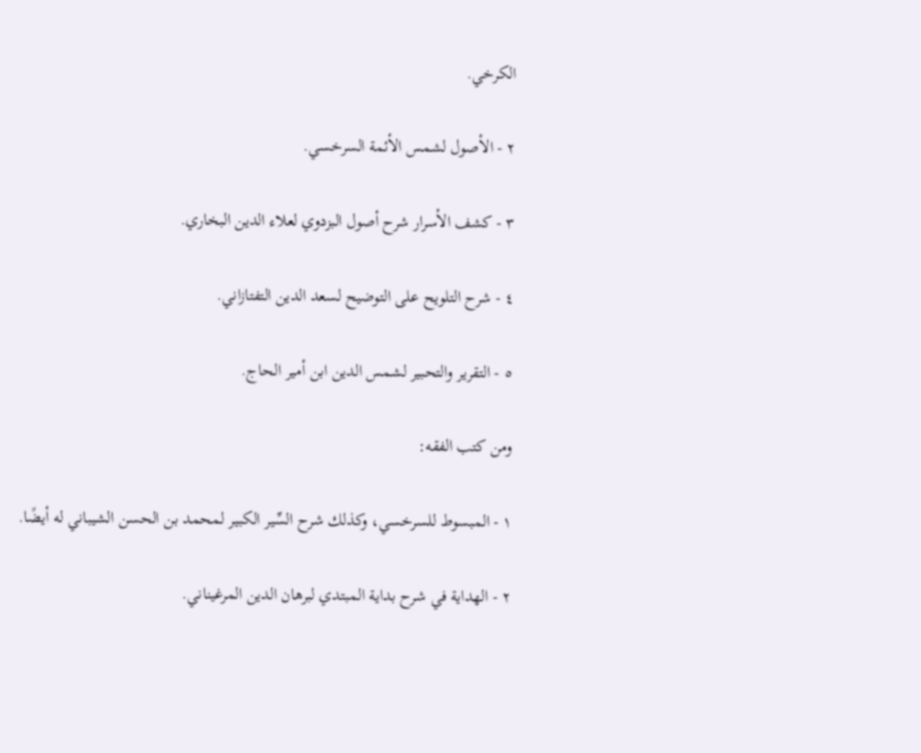الكرخي.

٢ - الأصول لشمس الأئمة السرخسي.

٣ - كشف الأسرار شرح أصول البزدوي لعلاء الدين البخاري.

٤ - شرح التلويح على التوضيح لسعد الدين التفتازاني.

٥ - التقرير والتحبير لشمس الدين ابن أمير الحاج.

ومن كتب الفقه:

١ - المبسوط للسرخسي، وكذلك شرح السِّير الكبير لمحمد بن الحسن الشيباني له أيضًا.

٢ - الهداية في شرح بداية المبتدي لبرهان الدين المرغيناني.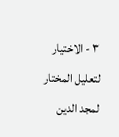٣ - الاختيار لتعليل المختار لمجد الدين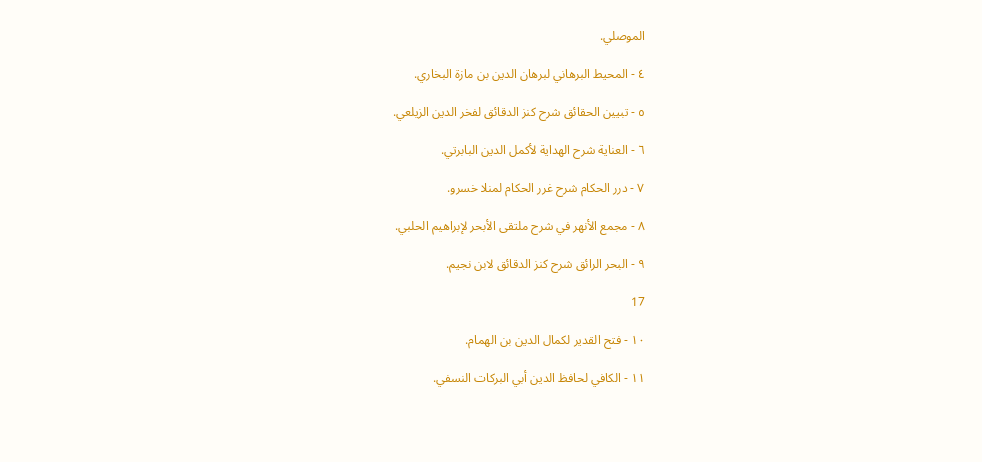الموصلي.

٤ - المحيط البرهاني لبرهان الدين بن مازة البخاري.

٥ - تبيين الحقائق شرح كنز الدقائق لفخر الدين الزيلعي.

٦ - العناية شرح الهداية لأكمل الدين البابرتي.

٧ - درر الحكام شرح غرر الحكام لمنلا خسرو.

٨ - مجمع الأنهر في شرح ملتقى الأبحر لإبراهيم الحلبي.

٩ - البحر الرائق شرح كنز الدقائق لابن نجيم.

17

١٠ - فتح القدير لكمال الدين بن الهمام.

١١ - الكافي لحافظ الدين أبي البركات النسفي.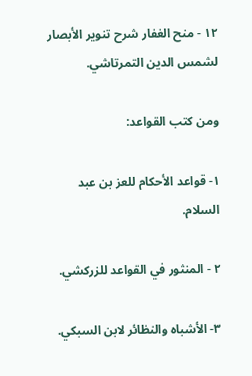١٢ - منح الغفار شرح تنوير الأبصار لشمس الدين التمرتاشي.

ومن كتب القواعد:

١- قواعد الأحكام للعز بن عبد السلام.

٢ - المنثور في القواعد للزركشي.

٣- الأشباه والنظائر لابن السبكي.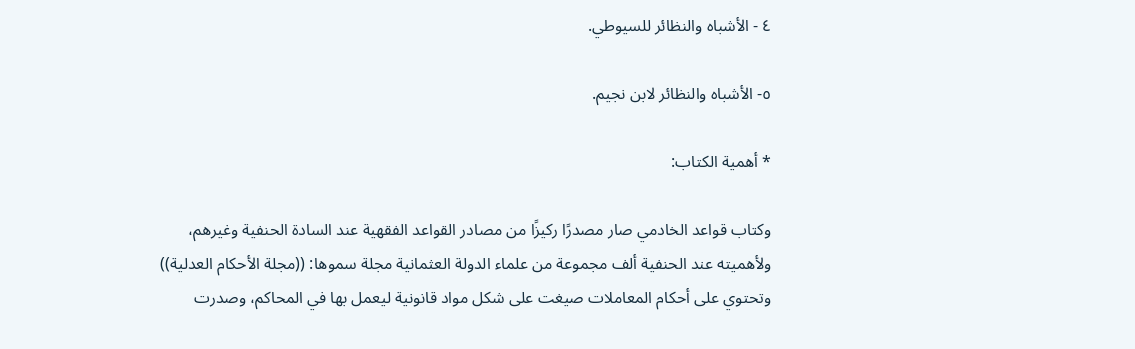٤ - الأشباه والنظائر للسيوطي.

٥- الأشباه والنظائر لابن نجيم.

* أهمية الكتاب:

وكتاب قواعد الخادمي صار مصدرًا ركيزًا من مصادر القواعد الفقهية عند السادة الحنفية وغيرهم، ولأهميته عند الحنفية ألف مجموعة من علماء الدولة العثمانية مجلة سموها: ((مجلة الأحكام العدلية)) وتحتوي على أحكام المعاملات صيغت على شكل مواد قانونية ليعمل بها في المحاكم، وصدرت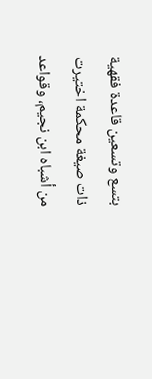بتسع وتسعين قاعدة فقهية ذات صيغة محكمة اختيرت من أشباه ابن نجيم، وقواعد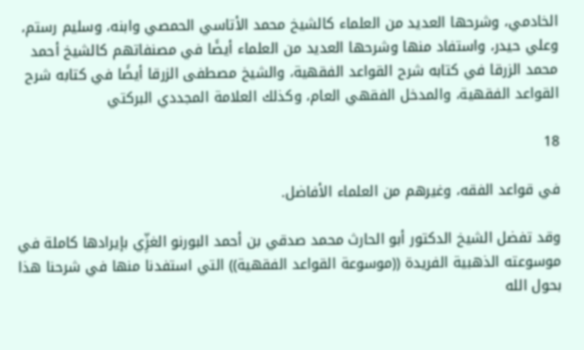الخادمي، وشرحها العديد من العلماء كالشيخ محمد الأتاسي الحمصي وابنه، وسليم رستم، وعلي حيدر، واستفاد منها وشرحها العديد من العلماء أيضًا في مصنفاتهم كالشيخ أحمد محمد الزرقا في كتابه شرح القواعد الفقهية، والشيخ مصطفى الزرقا أيضًا في كتابه شرح القواعد الفقهية، والمدخل الفقهي العام، وكذلك العلامة المجددي البركتي

18

في قواعد الفقه، وغيرهم من العلماء الأفاضل.

وقد تفضل الشيخ الدكتور أبو الحارث محمد صدقي بن أحمد البورنو الغزِّي بإيرادها كاملة في موسوعته الذهبية الفريدة ((موسوعة القواعد الفقهية)) التي استفدنا منها في شرحنا هذا بحول الله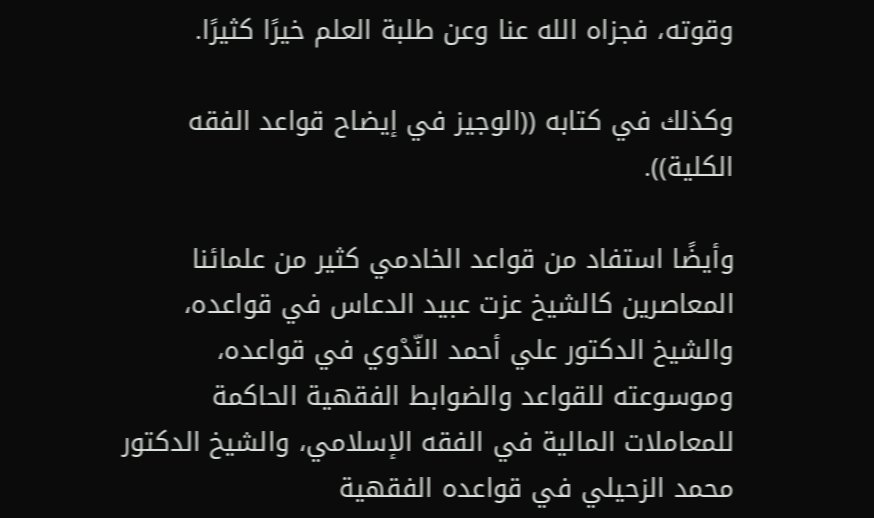وقوته، فجزاه الله عنا وعن طلبة العلم خيرًا كثيرًا.

وكذلك في كتابه ((الوجيز في إيضاح قواعد الفقه الكلية)).

وأيضًا استفاد من قواعد الخادمي كثير من علمائنا المعاصرين كالشيخ عزت عبيد الدعاس في قواعده، والشيخ الدكتور علي أحمد النّدْوي في قواعده، وموسوعته للقواعد والضوابط الفقهية الحاكمة للمعاملات المالية في الفقه الإسلامي، والشيخ الدكتور محمد الزحيلي في قواعده الفقهية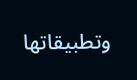وتطبيقاتها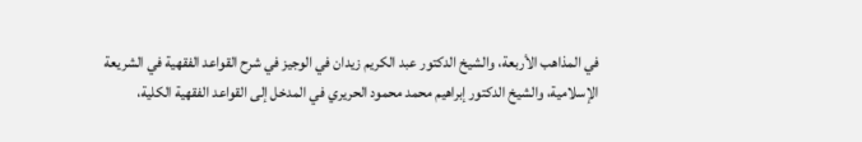في المذاهب الأربعة، والشيخ الدكتور عبد الكريم زيدان في الوجيز في شرح القواعد الفقهية في الشريعة الإسلامية، والشيخ الدكتور إبراهيم محمد محمود الحريري في المدخل إلى القواعد الفقهية الكلية،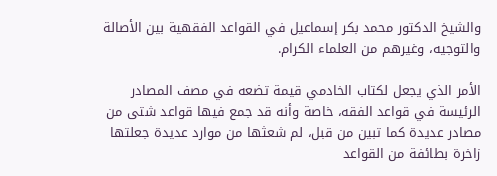والشيخ الدكتور محمد بكر إسماعيل في القواعد الفقهية بين الأصالة والتوجيه، وغيرهم من العلماء الكرام.

الأمر الذي يجعل لكتاب الخادمي قيمة تضعه في مصف المصادر الرئيسة في قواعد الفقه، خاصة وأنه قد جمع فيها قواعد شتى من مصادر عديدة كما تبين من قبل، لم شعثها من موارد عديدة جعلتها زاخرة بطائفة من القواعد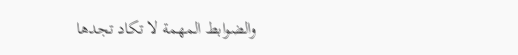والضوابط المهمة لا تكاد تجدها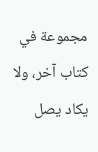مجموعة في كتاب آخر، ولا يكاد يصل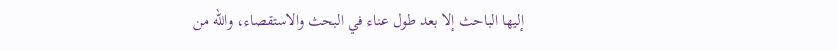إليها الباحث إلا بعد طول عناء في البحث والاستقصاء، والله من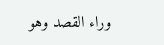وراء القصد وهو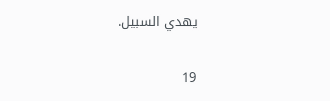يهدي السبيل.

19